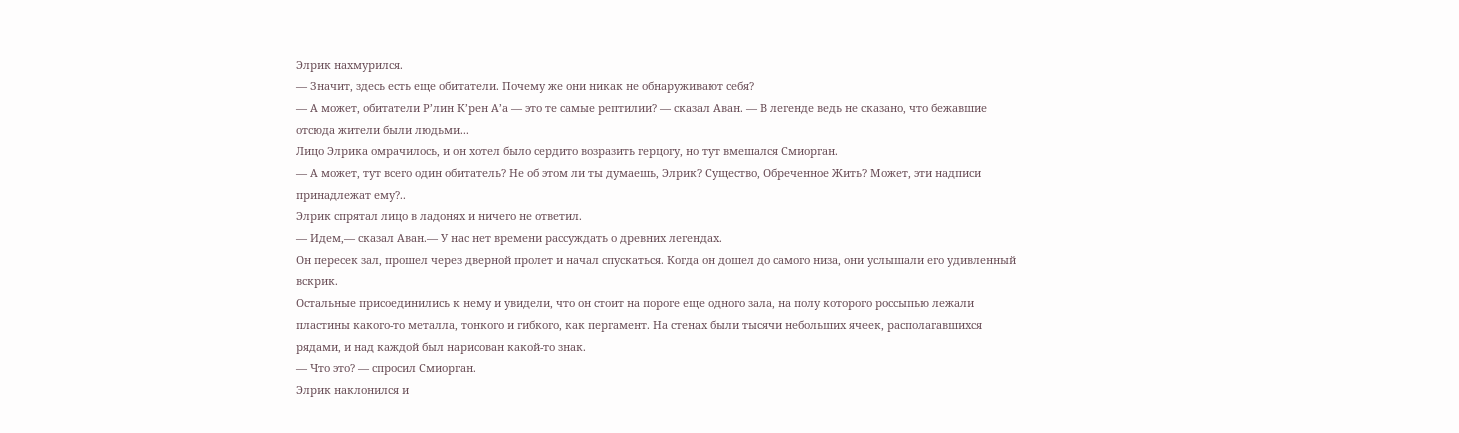Элрик нахмурился.
— Значит, здесь есть еще обитатели. Почему же они никак не обнаруживают себя?
— А может, обитатели Р’лин К’рен А’а — это те самые рептилии? — сказал Аван. — В легенде ведь не сказано, что бежавшие отсюда жители были людьми...
Лицо Элрика омрачилось, и он хотел было сердито возразить герцогу, но тут вмешался Смиорган.
— А может, тут всего один обитатель? Не об этом ли ты думаешь, Элрик? Существо, Обреченное Жить? Может, эти надписи принадлежат ему?..
Элрик спрятал лицо в ладонях и ничего не ответил.
— Идем,— сказал Аван.— У нас нет времени рассуждать о древних легендах.
Он пересек зал, прошел через дверной пролет и начал спускаться. Когда он дошел до самого низа, они услышали его удивленный вскрик.
Остальные присоединились к нему и увидели, что он стоит на пороге еще одного зала, на полу которого россыпью лежали пластины какого-то металла, тонкого и гибкого, как пергамент. На стенах были тысячи небольших ячеек, располагавшихся рядами, и над каждой был нарисован какой-то знак.
— Что это? — спросил Смиорган.
Элрик наклонился и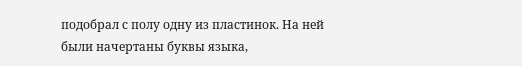подобрал с полу одну из пластинок. На ней были начертаны буквы языка,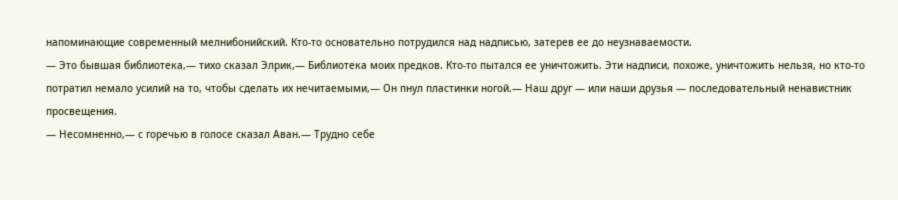напоминающие современный мелнибонийский. Кто-то основательно потрудился над надписью, затерев ее до неузнаваемости.
— Это бывшая библиотека,— тихо сказал Элрик,— Библиотека моих предков. Кто-то пытался ее уничтожить. Эти надписи, похоже, уничтожить нельзя, но кто-то потратил немало усилий на то, чтобы сделать их нечитаемыми,— Он пнул пластинки ногой.— Наш друг — или наши друзья — последовательный ненавистник просвещения.
— Несомненно,— с горечью в голосе сказал Аван.— Трудно себе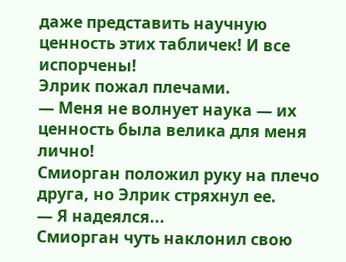даже представить научную ценность этих табличек! И все испорчены!
Элрик пожал плечами.
— Меня не волнует наука — их ценность была велика для меня лично!
Смиорган положил руку на плечо друга, но Элрик стряхнул ее.
— Я надеялся...
Смиорган чуть наклонил свою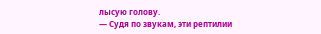лысую голову.
— Судя по звукам, эти рептилии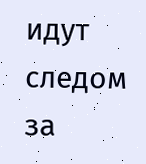идут следом за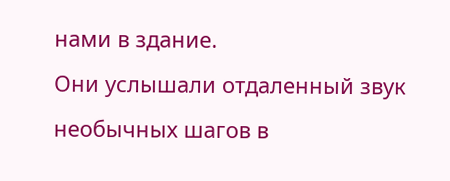нами в здание.
Они услышали отдаленный звук необычных шагов в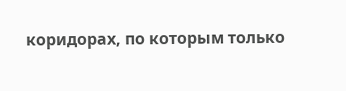коридорах, по которым только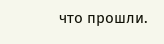что прошли.